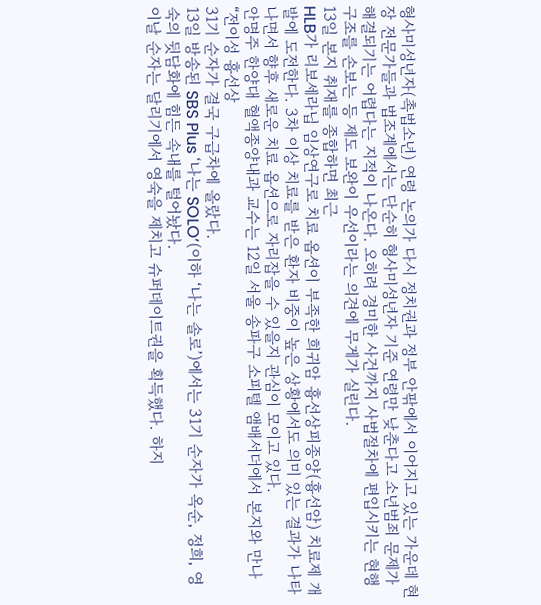형사미성년자(촉법소년) 연령 논의가 다시 정치권과 정부 안팎에서 이어지고 있는 가운데 현장 전문가들과 법조계에서는 단순히 형사미성년자 기준 연령만 낮춘다고 소년범죄 문제가 해결되기는 어렵다는 지적이 나온다. 오히려 경미한 사건까지 사법절차에 편입시키는 현행 구조를 손보는 등 제도 보완이 우선이라는 의견에 무게가 실린다.
13일 본지 취재를 종합하면 최근
HLB가 리보세라닙 임상연구로 치료 옵션이 부족한 희귀암 흉선상피종양(흉선암) 치료제 개발에 도전한다. 3차 이상 치료를 받은 환자 비중이 높은 상황에서도 의미 있는 결과가 나타나면서 향후 새로운 치료 옵션으로 자리잡을 수 있을지 관심이 모이고 있다.
안명주 한양대 혈액종양내과 교수는 12일 서울 송파구 소피텔 앰배서더에서 본지와 만나 “전이성 흉선상
31기 순자가 결국 구급차에 올랐다.
13일 방송된 SBS Plus ‘나는 SOLO’(이하 ‘나는 솔로’)에서는 31기 순자가 옥순, 정희, 영숙의 뒷담화에 힘든 속내를 털어놨다.
이날 순자는 달리기에서 영숙을 제치고 슈퍼데이트권을 획득했다. 하지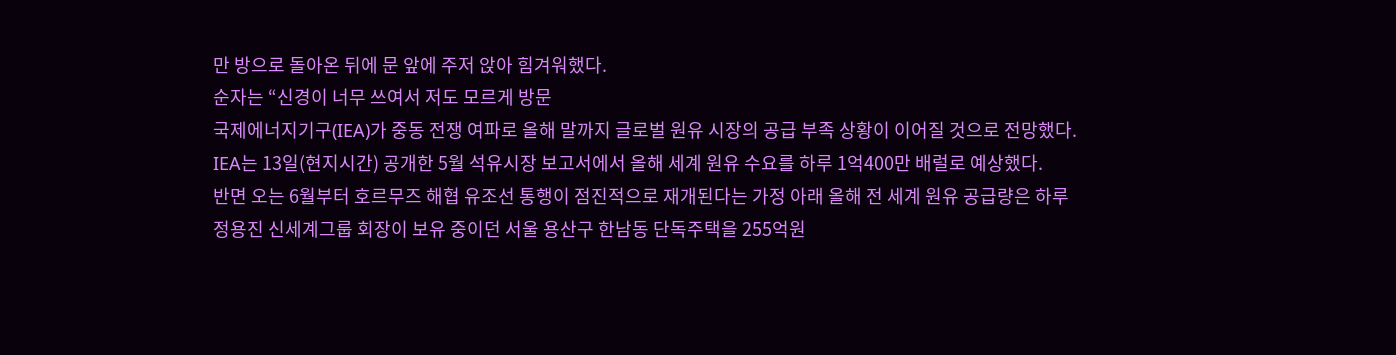만 방으로 돌아온 뒤에 문 앞에 주저 앉아 힘겨워했다.
순자는 “신경이 너무 쓰여서 저도 모르게 방문
국제에너지기구(IEA)가 중동 전쟁 여파로 올해 말까지 글로벌 원유 시장의 공급 부족 상황이 이어질 것으로 전망했다.
IEA는 13일(현지시간) 공개한 5월 석유시장 보고서에서 올해 세계 원유 수요를 하루 1억400만 배럴로 예상했다.
반면 오는 6월부터 호르무즈 해협 유조선 통행이 점진적으로 재개된다는 가정 아래 올해 전 세계 원유 공급량은 하루
정용진 신세계그룹 회장이 보유 중이던 서울 용산구 한남동 단독주택을 255억원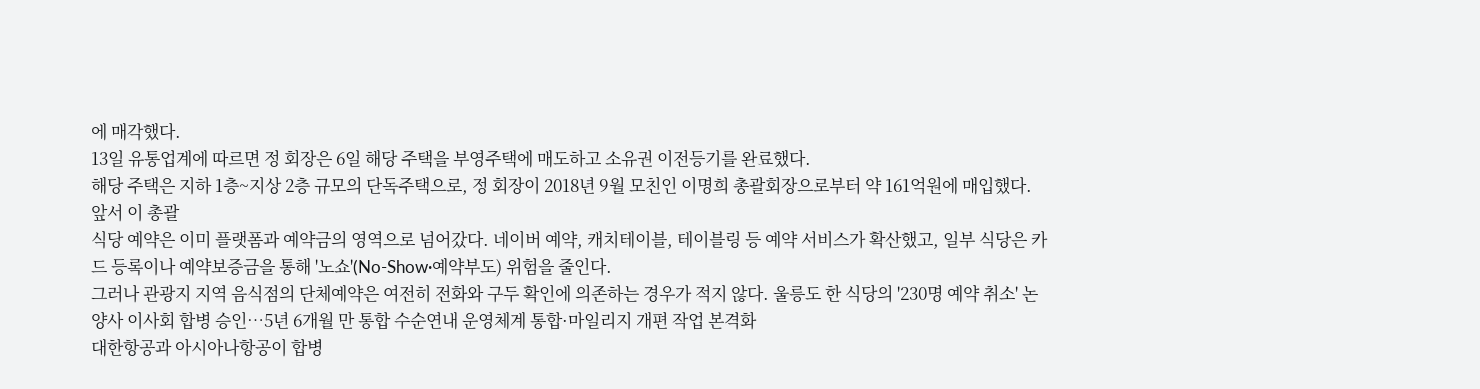에 매각했다.
13일 유통업계에 따르면 정 회장은 6일 해당 주택을 부영주택에 매도하고 소유권 이전등기를 완료했다.
해당 주택은 지하 1층~지상 2층 규모의 단독주택으로, 정 회장이 2018년 9월 모친인 이명희 총괄회장으로부터 약 161억원에 매입했다.
앞서 이 총괄
식당 예약은 이미 플랫폼과 예약금의 영역으로 넘어갔다. 네이버 예약, 캐치테이블, 테이블링 등 예약 서비스가 확산했고, 일부 식당은 카드 등록이나 예약보증금을 통해 '노쇼'(No-Show·예약부도) 위험을 줄인다.
그러나 관광지 지역 음식점의 단체예약은 여전히 전화와 구두 확인에 의존하는 경우가 적지 않다. 울릉도 한 식당의 '230명 예약 취소' 논
양사 이사회 합병 승인…5년 6개월 만 통합 수순연내 운영체계 통합·마일리지 개편 작업 본격화
대한항공과 아시아나항공이 합병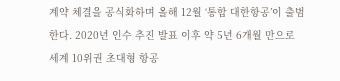계약 체결을 공식화하며 올해 12월 ‘통합 대한항공’이 출범한다. 2020년 인수 추진 발표 이후 약 5년 6개월 만으로 세계 10위권 초대형 항공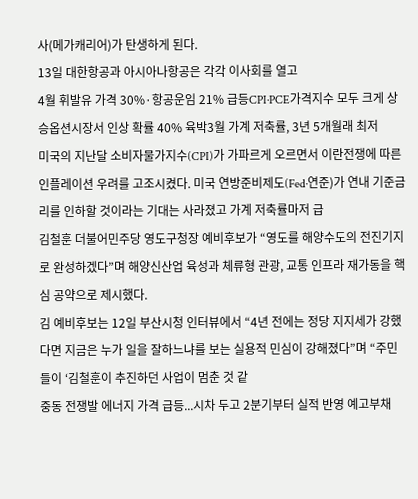사(메가캐리어)가 탄생하게 된다.
13일 대한항공과 아시아나항공은 각각 이사회를 열고
4월 휘발유 가격 30%·항공운임 21% 급등CPI·PCE가격지수 모두 크게 상승옵션시장서 인상 확률 40% 육박3월 가계 저축률, 3년 5개월래 최저
미국의 지난달 소비자물가지수(CPI)가 가파르게 오르면서 이란전쟁에 따른 인플레이션 우려를 고조시켰다. 미국 연방준비제도(Fed·연준)가 연내 기준금리를 인하할 것이라는 기대는 사라졌고 가계 저축률마저 급
김철훈 더불어민주당 영도구청장 예비후보가 “영도를 해양수도의 전진기지로 완성하겠다”며 해양신산업 육성과 체류형 관광, 교통 인프라 재가동을 핵심 공약으로 제시했다.
김 예비후보는 12일 부산시청 인터뷰에서 “4년 전에는 정당 지지세가 강했다면 지금은 누가 일을 잘하느냐를 보는 실용적 민심이 강해졌다”며 “주민들이 ‘김철훈이 추진하던 사업이 멈춘 것 같
중동 전쟁발 에너지 가격 급등...시차 두고 2분기부터 실적 반영 예고부채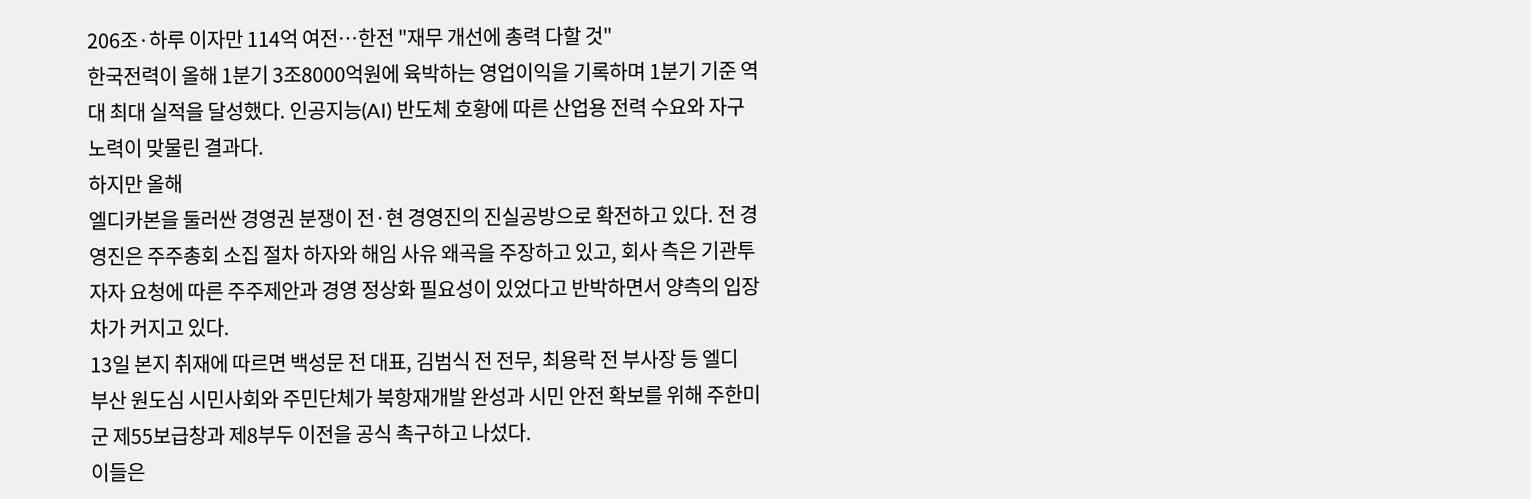206조·하루 이자만 114억 여전…한전 "재무 개선에 총력 다할 것"
한국전력이 올해 1분기 3조8000억원에 육박하는 영업이익을 기록하며 1분기 기준 역대 최대 실적을 달성했다. 인공지능(AI) 반도체 호황에 따른 산업용 전력 수요와 자구 노력이 맞물린 결과다.
하지만 올해
엘디카본을 둘러싼 경영권 분쟁이 전·현 경영진의 진실공방으로 확전하고 있다. 전 경영진은 주주총회 소집 절차 하자와 해임 사유 왜곡을 주장하고 있고, 회사 측은 기관투자자 요청에 따른 주주제안과 경영 정상화 필요성이 있었다고 반박하면서 양측의 입장차가 커지고 있다.
13일 본지 취재에 따르면 백성문 전 대표, 김범식 전 전무, 최용락 전 부사장 등 엘디
부산 원도심 시민사회와 주민단체가 북항재개발 완성과 시민 안전 확보를 위해 주한미군 제55보급창과 제8부두 이전을 공식 촉구하고 나섰다.
이들은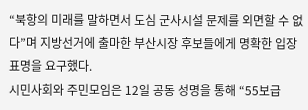“북항의 미래를 말하면서 도심 군사시설 문제를 외면할 수 없다”며 지방선거에 출마한 부산시장 후보들에게 명확한 입장 표명을 요구했다.
시민사회와 주민모임은 12일 공동 성명을 통해 “55보급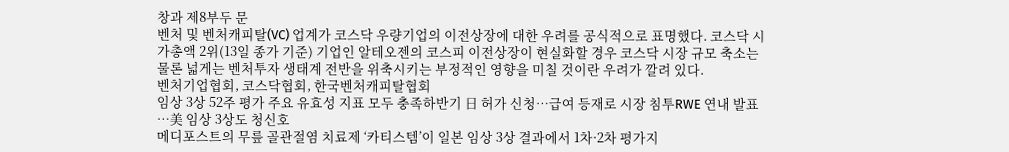창과 제8부두 문
벤처 및 벤처캐피탈(VC) 업계가 코스닥 우량기업의 이전상장에 대한 우려를 공식적으로 표명했다. 코스닥 시가총액 2위(13일 종가 기준) 기업인 알테오젠의 코스피 이전상장이 현실화할 경우 코스닥 시장 규모 축소는 물론 넓게는 벤처투자 생태계 전반을 위축시키는 부정적인 영향을 미칠 것이란 우려가 깔려 있다.
벤처기업협회, 코스닥협회, 한국벤처캐피탈협회
임상 3상 52주 평가 주요 유효성 지표 모두 충족하반기 日 허가 신청⋯급여 등재로 시장 침투RWE 연내 발표⋯美 임상 3상도 청신호
메디포스트의 무릎 골관절염 치료제 ‘카티스템’이 일본 임상 3상 결과에서 1차·2차 평가지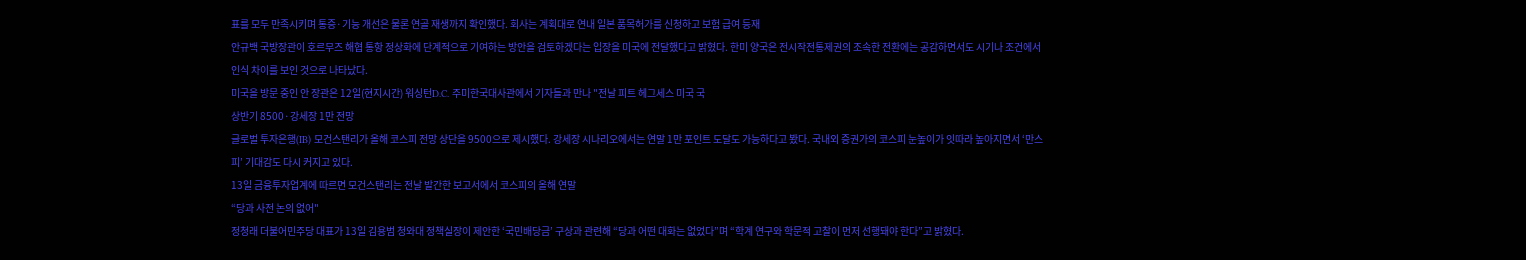표를 모두 만족시키며 통증·기능 개선은 물론 연골 재생까지 확인했다. 회사는 계획대로 연내 일본 품목허가를 신청하고 보험 급여 등재
안규백 국방장관이 호르무즈 해협 통항 정상화에 단계적으로 기여하는 방안을 검토하겠다는 입장을 미국에 전달했다고 밝혔다. 한미 양국은 전시작전통제권의 조속한 전환에는 공감하면서도 시기나 조건에서 인식 차이를 보인 것으로 나타났다.
미국을 방문 중인 안 장관은 12일(현지시간) 워싱턴D.C. 주미한국대사관에서 기자들과 만나 "전날 피트 헤그세스 미국 국
상반기 8500·강세장 1만 전망
글로벌 투자은행(IB) 모건스탠리가 올해 코스피 전망 상단을 9500으로 제시했다. 강세장 시나리오에서는 연말 1만 포인트 도달도 가능하다고 봤다. 국내외 증권가의 코스피 눈높이가 잇따라 높아지면서 ‘만스피’ 기대감도 다시 커지고 있다.
13일 금융투자업계에 따르면 모건스탠리는 전날 발간한 보고서에서 코스피의 올해 연말
“당과 사전 논의 없어"
정청래 더불어민주당 대표가 13일 김용범 청와대 정책실장이 제안한 ‘국민배당금’ 구상과 관련해 “당과 어떤 대화는 없었다”며 “학계 연구와 학문적 고찰이 먼저 선행돼야 한다”고 밝혔다.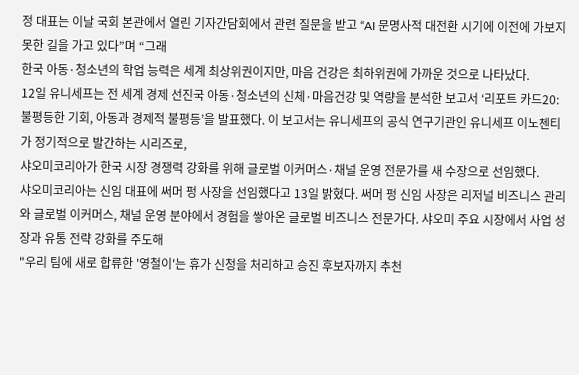정 대표는 이날 국회 본관에서 열린 기자간담회에서 관련 질문을 받고 “AI 문명사적 대전환 시기에 이전에 가보지 못한 길을 가고 있다”며 “그래
한국 아동·청소년의 학업 능력은 세계 최상위권이지만, 마음 건강은 최하위권에 가까운 것으로 나타났다.
12일 유니세프는 전 세계 경제 선진국 아동·청소년의 신체·마음건강 및 역량을 분석한 보고서 ‘리포트 카드20: 불평등한 기회, 아동과 경제적 불평등’을 발표했다. 이 보고서는 유니세프의 공식 연구기관인 유니세프 이노첸티가 정기적으로 발간하는 시리즈로,
샤오미코리아가 한국 시장 경쟁력 강화를 위해 글로벌 이커머스·채널 운영 전문가를 새 수장으로 선임했다.
샤오미코리아는 신임 대표에 써머 펑 사장을 선임했다고 13일 밝혔다. 써머 펑 신임 사장은 리저널 비즈니스 관리와 글로벌 이커머스, 채널 운영 분야에서 경험을 쌓아온 글로벌 비즈니스 전문가다. 샤오미 주요 시장에서 사업 성장과 유통 전략 강화를 주도해
"우리 팀에 새로 합류한 '영철이'는 휴가 신청을 처리하고 승진 후보자까지 추천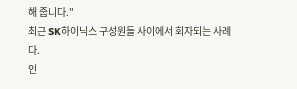해 줍니다."
최근 SK하이닉스 구성원들 사이에서 회자되는 사례다.
인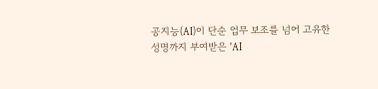공지능(AI)이 단순 업무 보조를 넘어 고유한 성명까지 부여받은 'AI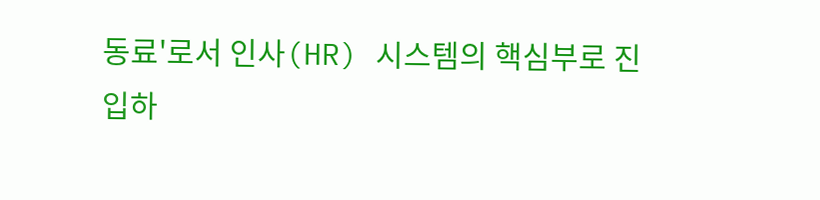동료'로서 인사(HR) 시스템의 핵심부로 진입하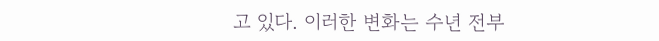고 있다. 이러한 변화는 수년 전부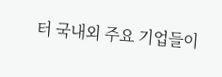터 국내외 주요 기업들이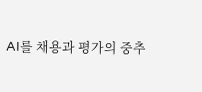AI를 채용과 평가의 중추